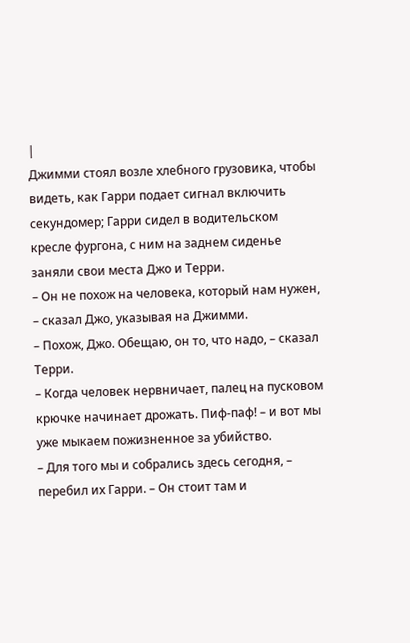|
Джимми стоял возле хлебного грузовика, чтобы видеть, как Гарри подает сигнал включить секундомер; Гарри сидел в водительском кресле фургона, с ним на заднем сиденье заняли свои места Джо и Терри.
– Он не похож на человека, который нам нужен, – сказал Джо, указывая на Джимми.
– Похож, Джо. Обещаю, он то, что надо, – сказал Терри.
– Когда человек нервничает, палец на пусковом крючке начинает дрожать. Пиф-паф! – и вот мы уже мыкаем пожизненное за убийство.
– Для того мы и собрались здесь сегодня, – перебил их Гарри. – Он стоит там и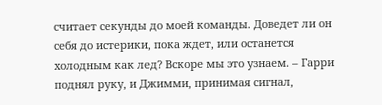считает секунды до моей команды. Доведет ли он себя до истерики, пока ждет, или останется холодным как лед? Вскоре мы это узнаем. – Гарри поднял руку, и Джимми, принимая сигнал,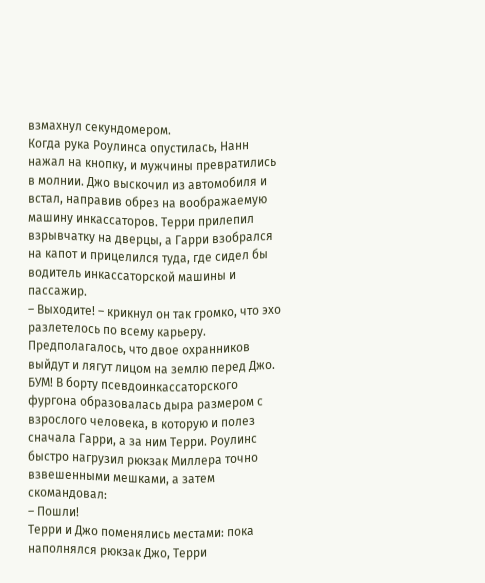взмахнул секундомером.
Когда рука Роулинса опустилась, Нанн нажал на кнопку, и мужчины превратились в молнии. Джо выскочил из автомобиля и встал, направив обрез на воображаемую машину инкассаторов. Терри прилепил взрывчатку на дверцы, а Гарри взобрался на капот и прицелился туда, где сидел бы водитель инкассаторской машины и пассажир.
– Выходите! – крикнул он так громко, что эхо разлетелось по всему карьеру.
Предполагалось, что двое охранников выйдут и лягут лицом на землю перед Джо.
БУМ! В борту псевдоинкассаторского фургона образовалась дыра размером с взрослого человека, в которую и полез сначала Гарри, а за ним Терри. Роулинс быстро нагрузил рюкзак Миллера точно взвешенными мешками, а затем скомандовал:
– Пошли!
Терри и Джо поменялись местами: пока наполнялся рюкзак Джо, Терри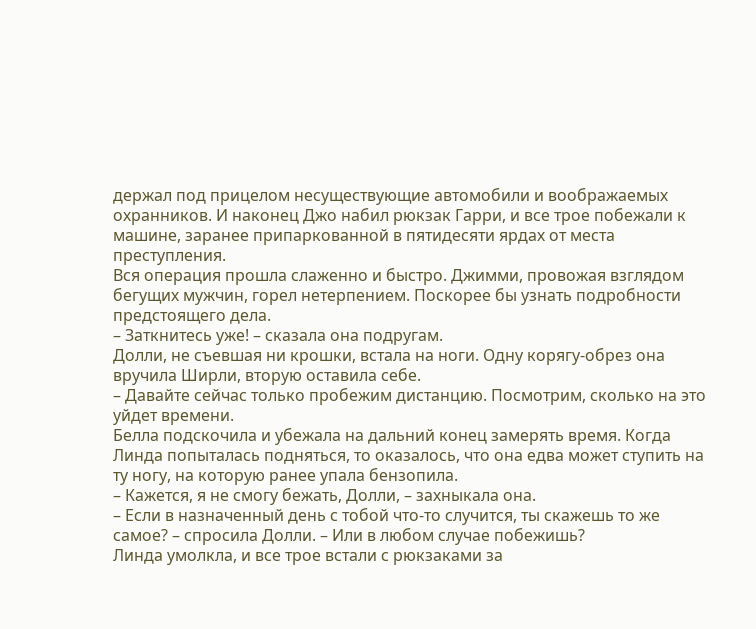держал под прицелом несуществующие автомобили и воображаемых охранников. И наконец Джо набил рюкзак Гарри, и все трое побежали к машине, заранее припаркованной в пятидесяти ярдах от места преступления.
Вся операция прошла слаженно и быстро. Джимми, провожая взглядом бегущих мужчин, горел нетерпением. Поскорее бы узнать подробности предстоящего дела.
– Заткнитесь уже! – сказала она подругам.
Долли, не съевшая ни крошки, встала на ноги. Одну корягу-обрез она вручила Ширли, вторую оставила себе.
– Давайте сейчас только пробежим дистанцию. Посмотрим, сколько на это уйдет времени.
Белла подскочила и убежала на дальний конец замерять время. Когда Линда попыталась подняться, то оказалось, что она едва может ступить на ту ногу, на которую ранее упала бензопила.
– Кажется, я не смогу бежать, Долли, – захныкала она.
– Если в назначенный день с тобой что-то случится, ты скажешь то же самое? – спросила Долли. – Или в любом случае побежишь?
Линда умолкла, и все трое встали с рюкзаками за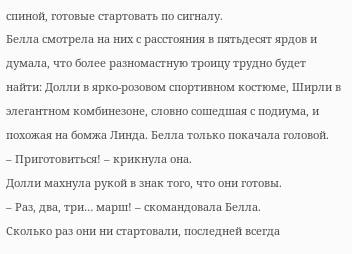спиной, готовые стартовать по сигналу.
Белла смотрела на них с расстояния в пятьдесят ярдов и думала, что более разномастную троицу трудно будет найти: Долли в ярко-розовом спортивном костюме, Ширли в элегантном комбинезоне, словно сошедшая с подиума, и похожая на бомжа Линда. Белла только покачала головой.
– Приготовиться! – крикнула она.
Долли махнула рукой в знак того, что они готовы.
– Раз, два, три… марш! – скомандовала Белла.
Сколько раз они ни стартовали, последней всегда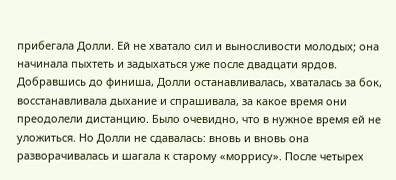прибегала Долли. Ей не хватало сил и выносливости молодых; она начинала пыхтеть и задыхаться уже после двадцати ярдов. Добравшись до финиша, Долли останавливалась, хваталась за бок, восстанавливала дыхание и спрашивала, за какое время они преодолели дистанцию. Было очевидно, что в нужное время ей не уложиться. Но Долли не сдавалась: вновь и вновь она разворачивалась и шагала к старому «моррису». После четырех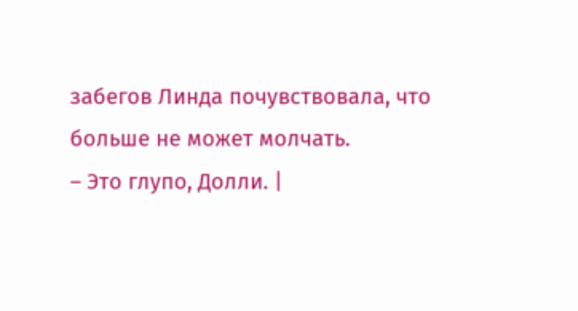забегов Линда почувствовала, что больше не может молчать.
– Это глупо, Долли. |